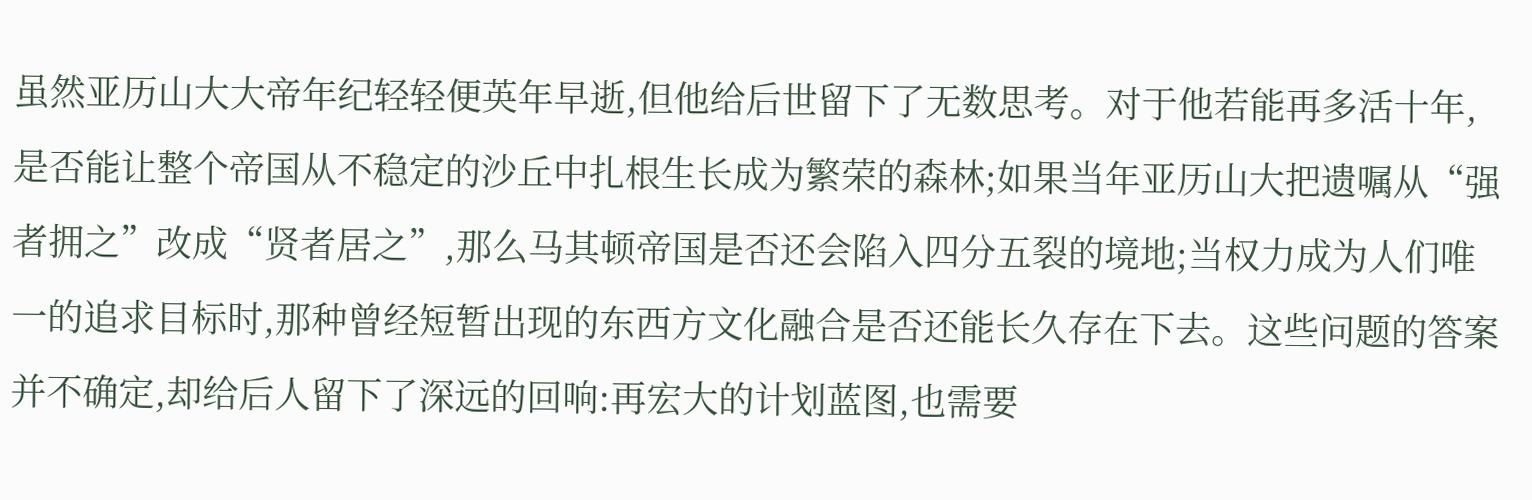虽然亚历山大大帝年纪轻轻便英年早逝,但他给后世留下了无数思考。对于他若能再多活十年,是否能让整个帝国从不稳定的沙丘中扎根生长成为繁荣的森林;如果当年亚历山大把遗嘱从“强者拥之”改成“贤者居之”,那么马其顿帝国是否还会陷入四分五裂的境地;当权力成为人们唯一的追求目标时,那种曾经短暂出现的东西方文化融合是否还能长久存在下去。这些问题的答案并不确定,却给后人留下了深远的回响:再宏大的计划蓝图,也需要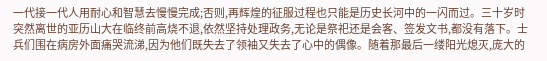一代接一代人用耐心和智慧去慢慢完成;否则,再辉煌的征服过程也只能是历史长河中的一闪而过。三十岁时突然离世的亚历山大在临终前高烧不退,依然坚持处理政务,无论是祭祀还是会客、签发文书,都没有落下。士兵们围在病房外面痛哭流涕,因为他们既失去了领袖又失去了心中的偶像。随着那最后一缕阳光熄灭,庞大的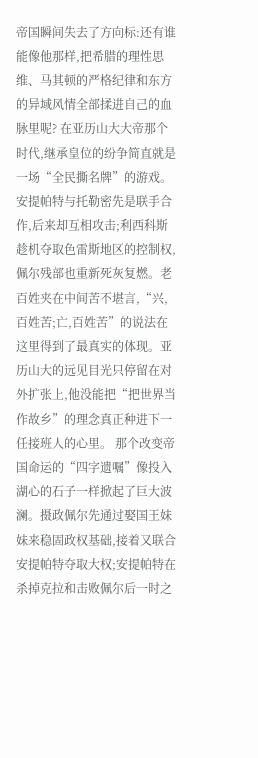帝国瞬间失去了方向标:还有谁能像他那样,把希腊的理性思维、马其顿的严格纪律和东方的异域风情全部揉进自己的血脉里呢? 在亚历山大大帝那个时代,继承皇位的纷争简直就是一场“全民撕名牌”的游戏。安提帕特与托勒密先是联手合作,后来却互相攻击;利西科斯趁机夺取色雷斯地区的控制权,佩尔残部也重新死灰复燃。老百姓夹在中间苦不堪言,“兴,百姓苦;亡,百姓苦”的说法在这里得到了最真实的体现。亚历山大的远见目光只停留在对外扩张上,他没能把“把世界当作故乡”的理念真正种进下一任接班人的心里。 那个改变帝国命运的“四字遗嘱”像投入湖心的石子一样掀起了巨大波澜。摄政佩尔先通过娶国王妹妹来稳固政权基础,接着又联合安提帕特夺取大权;安提帕特在杀掉克拉和击败佩尔后一时之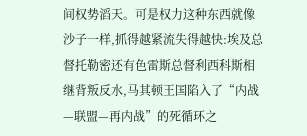间权势滔天。可是权力这种东西就像沙子一样,抓得越紧流失得越快:埃及总督托勒密还有色雷斯总督利西科斯相继背叛反水,马其顿王国陷入了“内战—联盟—再内战”的死循环之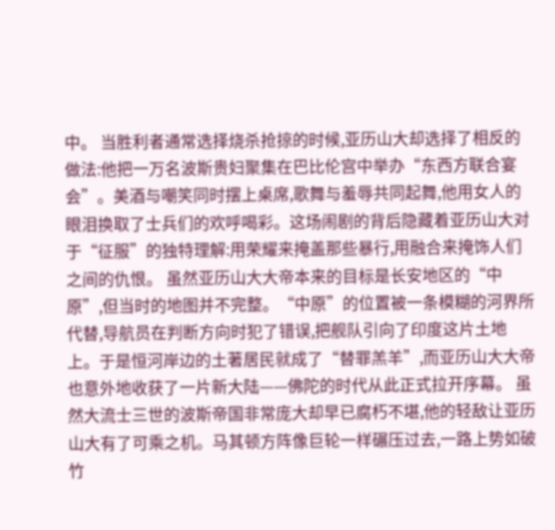中。 当胜利者通常选择烧杀抢掠的时候,亚历山大却选择了相反的做法:他把一万名波斯贵妇聚集在巴比伦宫中举办“东西方联合宴会”。美酒与嘲笑同时摆上桌席,歌舞与羞辱共同起舞,他用女人的眼泪换取了士兵们的欢呼喝彩。这场闹剧的背后隐藏着亚历山大对于“征服”的独特理解:用荣耀来掩盖那些暴行,用融合来掩饰人们之间的仇恨。 虽然亚历山大大帝本来的目标是长安地区的“中原”,但当时的地图并不完整。“中原”的位置被一条模糊的河界所代替,导航员在判断方向时犯了错误,把舰队引向了印度这片土地上。于是恒河岸边的土著居民就成了“替罪羔羊”,而亚历山大大帝也意外地收获了一片新大陆——佛陀的时代从此正式拉开序幕。 虽然大流士三世的波斯帝国非常庞大却早已腐朽不堪,他的轻敌让亚历山大有了可乘之机。马其顿方阵像巨轮一样碾压过去,一路上势如破竹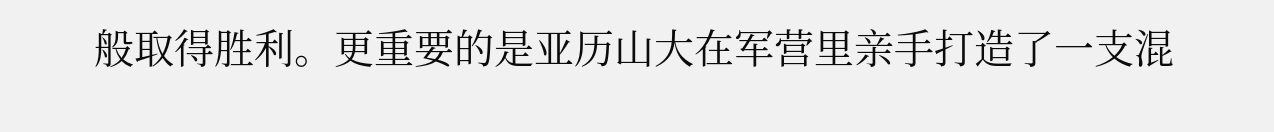般取得胜利。更重要的是亚历山大在军营里亲手打造了一支混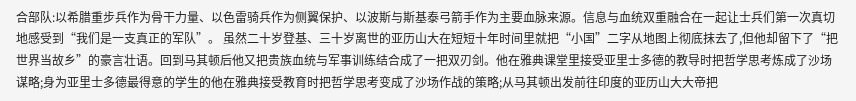合部队:以希腊重步兵作为骨干力量、以色雷骑兵作为侧翼保护、以波斯与斯基泰弓箭手作为主要血脉来源。信息与血统双重融合在一起让士兵们第一次真切地感受到“我们是一支真正的军队”。 虽然二十岁登基、三十岁离世的亚历山大在短短十年时间里就把“小国”二字从地图上彻底抹去了,但他却留下了“把世界当故乡”的豪言壮语。回到马其顿后他又把贵族血统与军事训练结合成了一把双刃剑。他在雅典课堂里接受亚里士多德的教导时把哲学思考炼成了沙场谋略;身为亚里士多德最得意的学生的他在雅典接受教育时把哲学思考变成了沙场作战的策略;从马其顿出发前往印度的亚历山大大帝把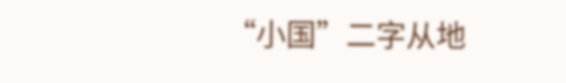“小国”二字从地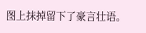图上抹掉留下了豪言壮语。